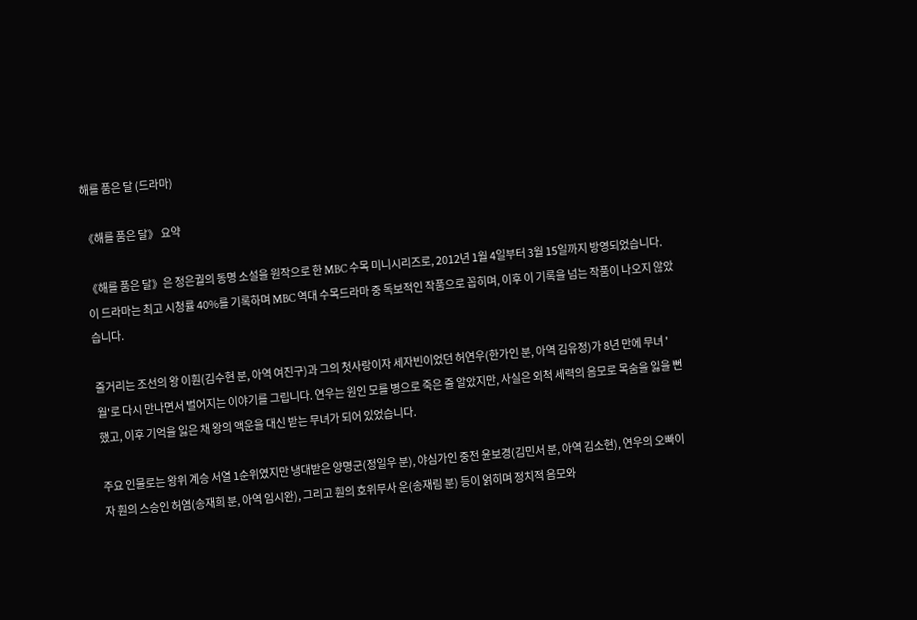해를 품은 달 (드라마)

《해를 품은 달》 요약

《해를 품은 달》은 정은궐의 동명 소설을 원작으로 한 MBC 수목 미니시리즈로, 2012년 1월 4일부터 3월 15일까지 방영되었습니다. 이 드라마는 최고 시청률 40%를 기록하며 MBC 역대 수목드라마 중 독보적인 작품으로 꼽히며, 이후 이 기록을 넘는 작품이 나오지 않았습니다.

줄거리는 조선의 왕 이훤(김수현 분, 아역 여진구)과 그의 첫사랑이자 세자빈이었던 허연우(한가인 분, 아역 김유정)가 8년 만에 무녀 '월'로 다시 만나면서 벌어지는 이야기를 그립니다. 연우는 원인 모를 병으로 죽은 줄 알았지만, 사실은 외척 세력의 음모로 목숨을 잃을 뻔했고, 이후 기억을 잃은 채 왕의 액운을 대신 받는 무녀가 되어 있었습니다.

주요 인물로는 왕위 계승 서열 1순위였지만 냉대받은 양명군(정일우 분), 야심가인 중전 윤보경(김민서 분, 아역 김소현), 연우의 오빠이자 훤의 스승인 허염(송재희 분, 아역 임시완), 그리고 훤의 호위무사 운(송재림 분) 등이 얽히며 정치적 음모와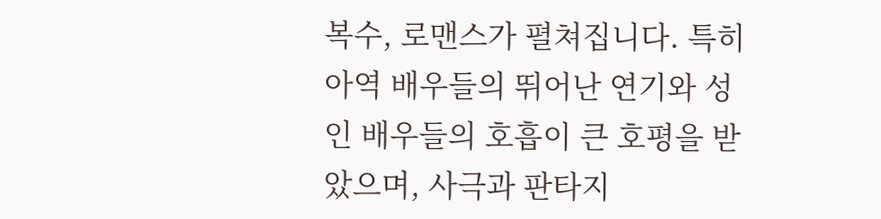복수, 로맨스가 펼쳐집니다. 특히 아역 배우들의 뛰어난 연기와 성인 배우들의 호흡이 큰 호평을 받았으며, 사극과 판타지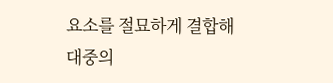요소를 절묘하게 결합해 대중의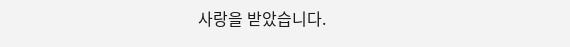사랑을 받았습니다.